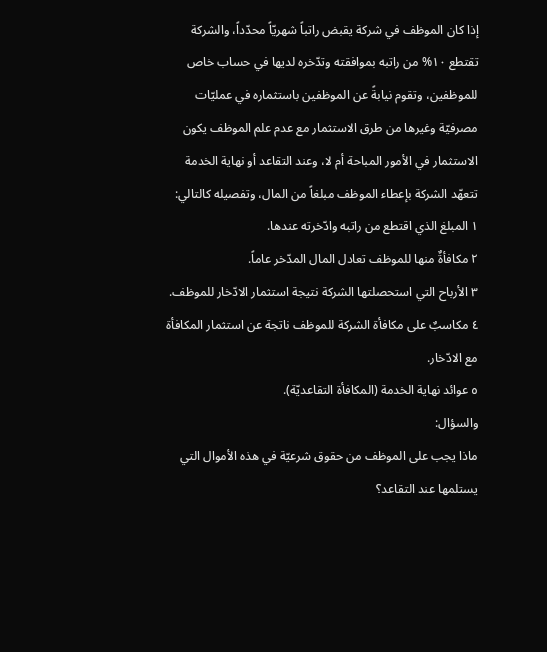إذا كان الموظف في شركة يقبض راتباً شهريّاً محدّداً، والشركة تقتطع ١٠% من راتبه بموافقته وتدّخره لديها في حساب خاص للموظفين، وتقوم نيابةً عن الموظفين باستثماره في عمليّات مصرفيّة وغيرها من طرق الاستثمار مع عدم علم الموظف يكون الاستثمار في الأمور المباحة أم لا، وعند التقاعد أو نهاية الخدمة تتعهّد الشركة بإعطاء الموظف مبلغاً من المال، وتفصيله كالتالي:
١ المبلغ الذي اقتطع من راتبه وادّخرته عندها.
٢ مكافأةٌ منها للموظف تعادل المال المدّخر عاماً.
٣ الأرباح التي استحصلتها الشركة نتيجة استثمار الادّخار للموظف.
٤ مكاسبٌ على مكافأة الشركة للموظف ناتجة عن استثمار المكافأة مع الادّخار.
٥ عوائد نهاية الخدمة (المكافأة التقاعديّة).
والسؤال:
ماذا يجب على الموظف من حقوق شرعيّة في هذه الأموال التي يستلمها عند التقاعد؟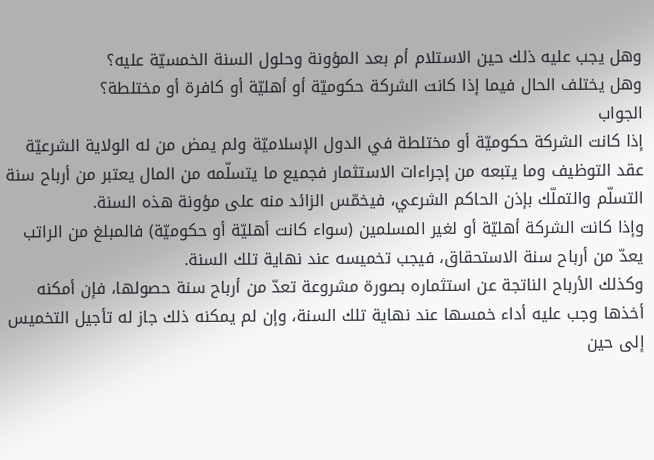وهل يجب عليه ذلك حين الاستلام أم بعد المؤونة وحلول السنة الخمسيّة عليه؟
وهل يختلف الحال فيما إذا كانت الشركة حكوميّة أو أهليّة أو كافرة أو مختلطة؟
الجواب
إذا كانت الشركة حكوميّة أو مختلطة في الدول الإسلاميّة ولم يمض من له الولاية الشرعيّة عقد التوظيف وما يتبعه من إجراءات الاستثمار فجميع ما يتسلّمه من المال يعتبر من أرباح سنة التسلّم والتملّك بإذن الحاكم الشرعي، فيخمّس الزائد منه على مؤونة هذه السنة.
وإذا كانت الشركة أهليّة أو لغير المسلمين (سواء كانت أهليّة أو حكوميّة) فالمبلغ من الراتب يعدّ من أرباح سنة الاستحقاق، فيجب تخميسه عند نهاية تلك السنة.
وكذلك الأرباح الناتجة عن استثماره بصورة مشروعة تعدّ من أرباح سنة حصولها، فإن أمكنه أخذها وجب عليه أداء خمسها عند نهاية تلك السنة، وإن لم يمكنه ذلك جاز له تأجيل التخميس إلى حين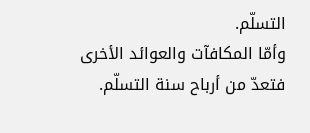التسلّم.
وأمّا المكافآت والعوائد الأخرى فتعدّ من أرباح سنة التسلّم.